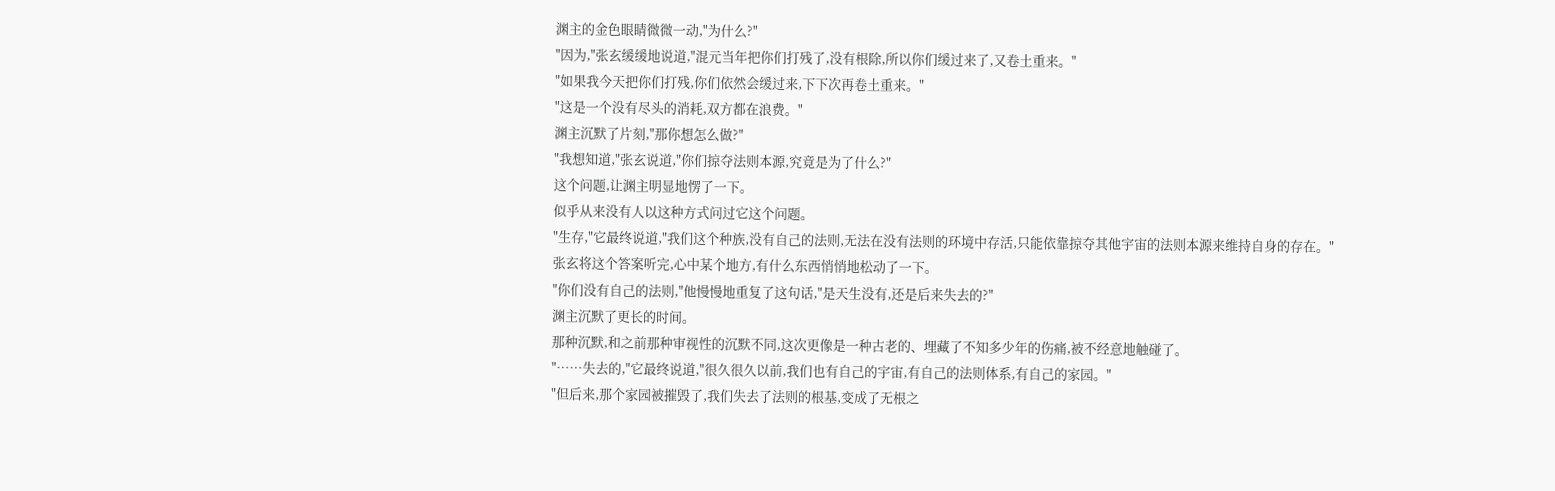渊主的金色眼睛微微一动,"为什么?"
"因为,"张玄缓缓地说道,"混元当年把你们打残了,没有根除,所以你们缓过来了,又卷土重来。"
"如果我今天把你们打残,你们依然会缓过来,下下次再卷土重来。"
"这是一个没有尽头的消耗,双方都在浪费。"
渊主沉默了片刻,"那你想怎么做?"
"我想知道,"张玄说道,"你们掠夺法则本源,究竟是为了什么?"
这个问题,让渊主明显地愣了一下。
似乎从来没有人以这种方式问过它这个问题。
"生存,"它最终说道,"我们这个种族,没有自己的法则,无法在没有法则的环境中存活,只能依靠掠夺其他宇宙的法则本源来维持自身的存在。"
张玄将这个答案听完,心中某个地方,有什么东西悄悄地松动了一下。
"你们没有自己的法则,"他慢慢地重复了这句话,"是天生没有,还是后来失去的?"
渊主沉默了更长的时间。
那种沉默,和之前那种审视性的沉默不同,这次更像是一种古老的、埋藏了不知多少年的伤痛,被不经意地触碰了。
"……失去的,"它最终说道,"很久很久以前,我们也有自己的宇宙,有自己的法则体系,有自己的家园。"
"但后来,那个家园被摧毁了,我们失去了法则的根基,变成了无根之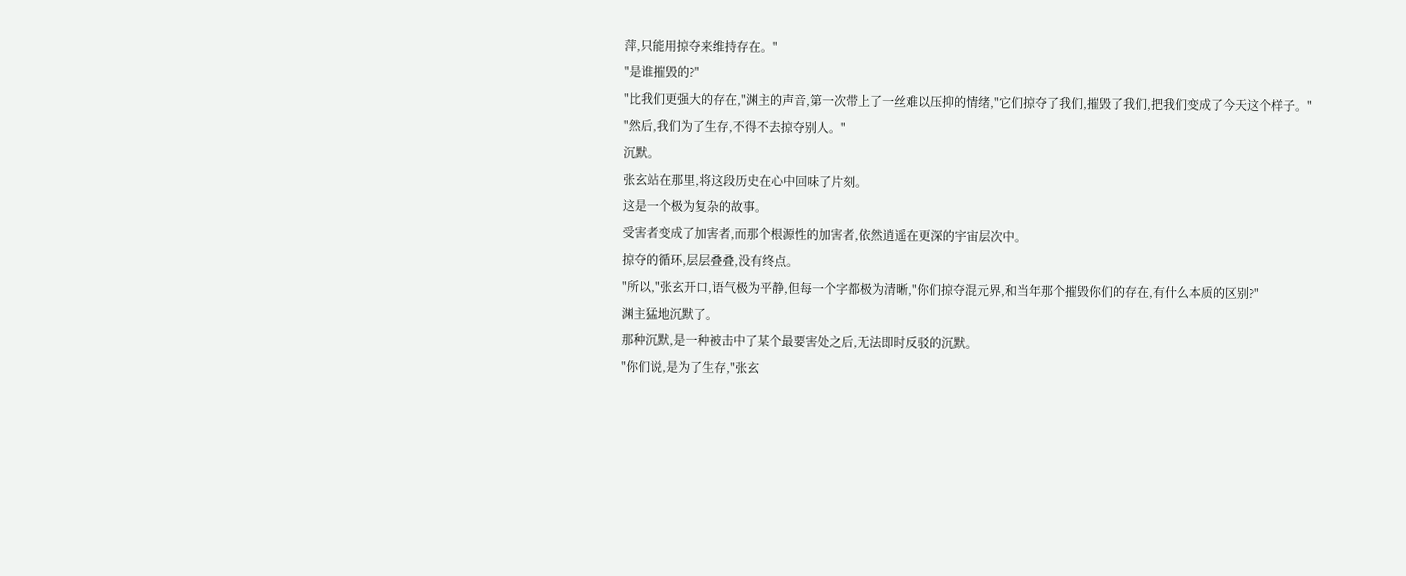萍,只能用掠夺来维持存在。"
"是谁摧毁的?"
"比我们更强大的存在,"渊主的声音,第一次带上了一丝难以压抑的情绪,"它们掠夺了我们,摧毁了我们,把我们变成了今天这个样子。"
"然后,我们为了生存,不得不去掠夺别人。"
沉默。
张玄站在那里,将这段历史在心中回味了片刻。
这是一个极为复杂的故事。
受害者变成了加害者,而那个根源性的加害者,依然逍遥在更深的宇宙层次中。
掠夺的循环,层层叠叠,没有终点。
"所以,"张玄开口,语气极为平静,但每一个字都极为清晰,"你们掠夺混元界,和当年那个摧毁你们的存在,有什么本质的区别?"
渊主猛地沉默了。
那种沉默,是一种被击中了某个最要害处之后,无法即时反驳的沉默。
"你们说,是为了生存,"张玄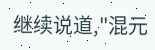继续说道,"混元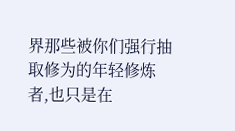界那些被你们强行抽取修为的年轻修炼者,也只是在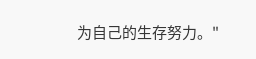为自己的生存努力。"